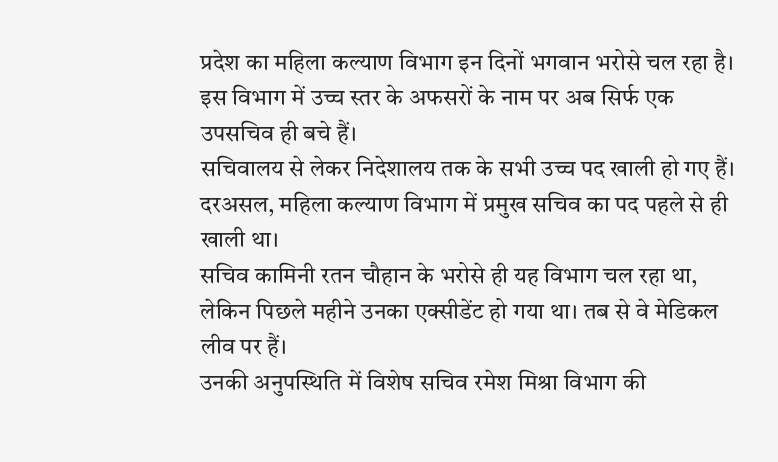प्रदेश का महिला कल्याण विभाग इन दिनों भगवान भरोसे चल रहा है। इस विभाग में उच्च स्तर के अफसरों के नाम पर अब सिर्फ एक उपसचिव ही बचे हैं।
सचिवालय से लेकर निदेशालय तक के सभी उच्च पद खाली हो गए हैं। दरअसल, महिला कल्याण विभाग में प्रमुख सचिव का पद पहले से ही खाली था।
सचिव कामिनी रतन चौहान के भरोसे ही यह विभाग चल रहा था, लेकिन पिछले महीने उनका एक्सीडेंट हो गया था। तब से वे मेडिकल लीव पर हैं।
उनकी अनुपस्थिति में विशेष सचिव रमेश मिश्रा विभाग की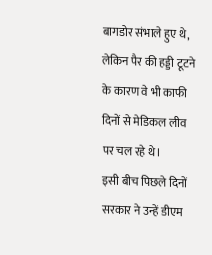बागडोर संभाले हुए थे, लेकिन पैर की हड्डी टूटने के कारण वे भी काफी दिनों से मेडिकल लीव पर चल रहे थे।
इसी बीच पिछले दिनों सरकार ने उन्हें डीएम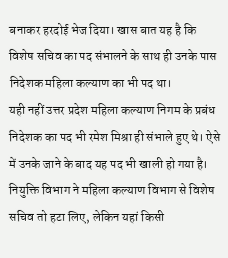बनाकर हरदोई भेज दिया। खास बात यह है कि विशेष सचिव का पद संभालने के साथ ही उनके पास निदेशक महिला कल्याण का भी पद था।
यही नहीं उत्तर प्रदेश महिला कल्याण निगम के प्रबंध निदेशक का पद भी रमेश मिश्रा ही संभाले हुए थे। ऐसे में उनके जाने के बाद यह पद भी खाली हो गया है।
नियुक्ति विभाग ने महिला कल्याण विभाग से विशेष सचिव तो हटा लिए, लेकिन यहां किसी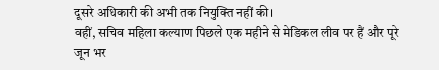दूसरे अधिकारी की अभी तक नियुक्ति नहीं की।
वहीं, सचिव महिला कल्याण पिछले एक महीने से मेडिकल लीव पर हैं और पूरे जून भर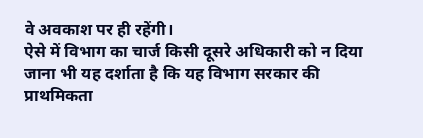वे अवकाश पर ही रहेंगी।
ऐसे में विभाग का चार्ज किसी दूसरे अधिकारी को न दिया जाना भी यह दर्शाता है कि यह विभाग सरकार की प्राथमिकता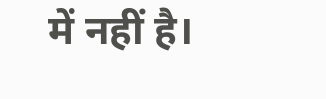में नहीं है।